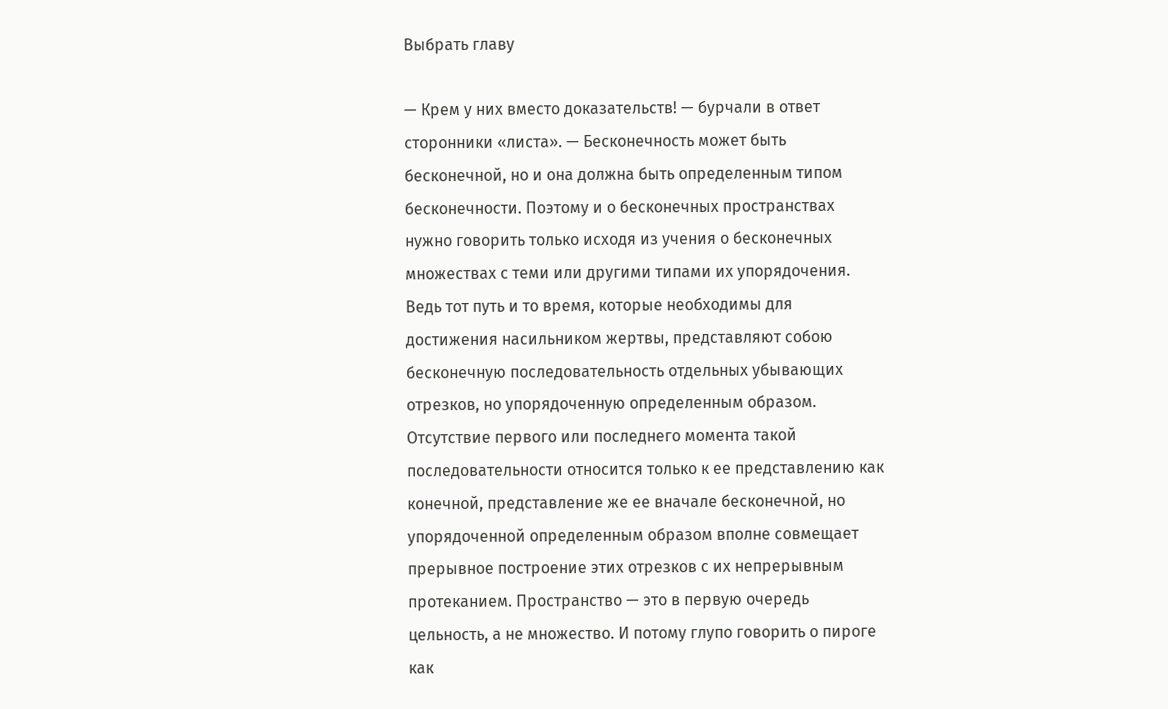Выбрать главу

— Крем у них вместо доказательств! — бурчали в ответ сторонники «листа». — Бесконечность может быть бесконечной, но и она должна быть определенным типом бесконечности. Поэтому и о бесконечных пространствах нужно говорить только исходя из учения о бесконечных множествах с теми или другими типами их упорядочения. Ведь тот путь и то время, которые необходимы для достижения насильником жертвы, представляют собою бесконечную последовательность отдельных убывающих отрезков, но упорядоченную определенным образом. Отсутствие первого или последнего момента такой последовательности относится только к ее представлению как конечной, представление же ее вначале бесконечной, но упорядоченной определенным образом вполне совмещает прерывное построение этих отрезков с их непрерывным протеканием. Пространство — это в первую очередь цельность, а не множество. И потому глупо говорить о пироге как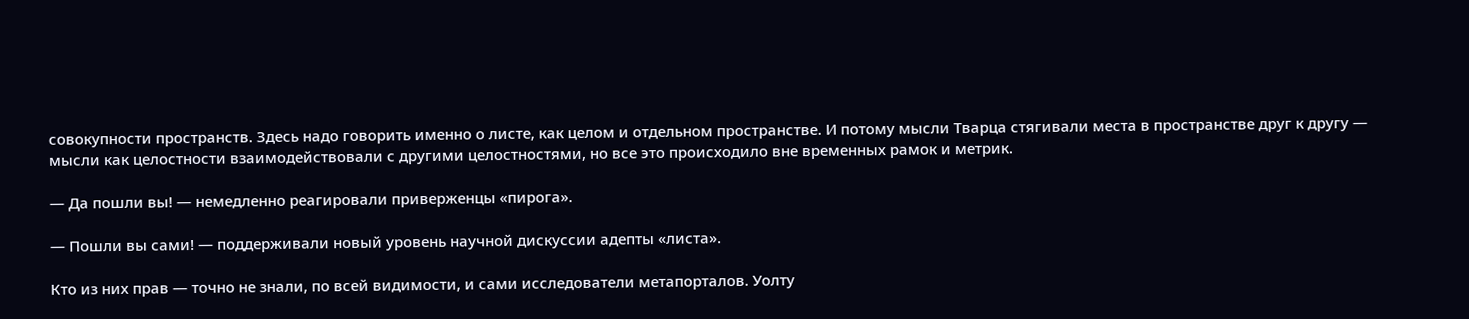совокупности пространств. Здесь надо говорить именно о листе, как целом и отдельном пространстве. И потому мысли Тварца стягивали места в пространстве друг к другу — мысли как целостности взаимодействовали с другими целостностями, но все это происходило вне временных рамок и метрик.

— Да пошли вы! — немедленно реагировали приверженцы «пирога».

— Пошли вы сами! — поддерживали новый уровень научной дискуссии адепты «листа».

Кто из них прав — точно не знали, по всей видимости, и сами исследователи метапорталов. Уолту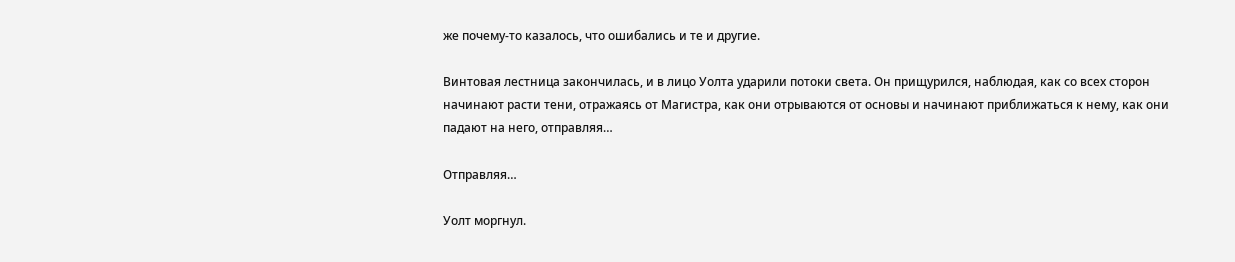же почему-то казалось, что ошибались и те и другие.

Винтовая лестница закончилась, и в лицо Уолта ударили потоки света. Он прищурился, наблюдая, как со всех сторон начинают расти тени, отражаясь от Магистра, как они отрываются от основы и начинают приближаться к нему, как они падают на него, отправляя…

Отправляя…

Уолт моргнул.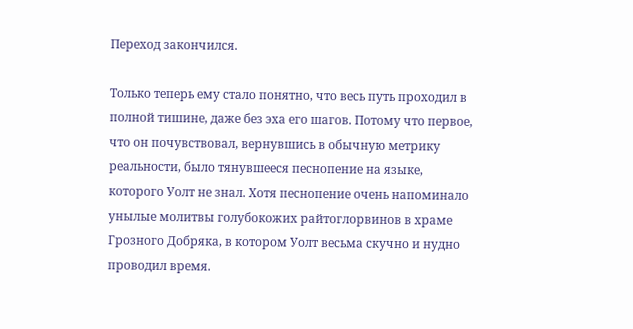Переход закончился.

Только теперь ему стало понятно, что весь путь проходил в полной тишине, даже без эха его шагов. Потому что первое, что он почувствовал, вернувшись в обычную метрику реальности, было тянувшееся песнопение на языке, которого Уолт не знал. Хотя песнопение очень напоминало унылые молитвы голубокожих райтоглорвинов в храме Грозного Добряка, в котором Уолт весьма скучно и нудно проводил время.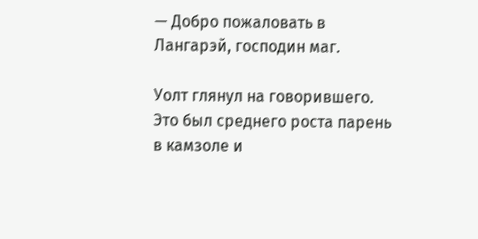— Добро пожаловать в Лангарэй, господин маг.

Уолт глянул на говорившего. Это был среднего роста парень в камзоле и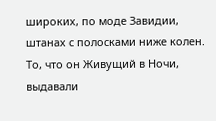широких, по моде Завидии, штанах с полосками ниже колен. То, что он Живущий в Ночи, выдавали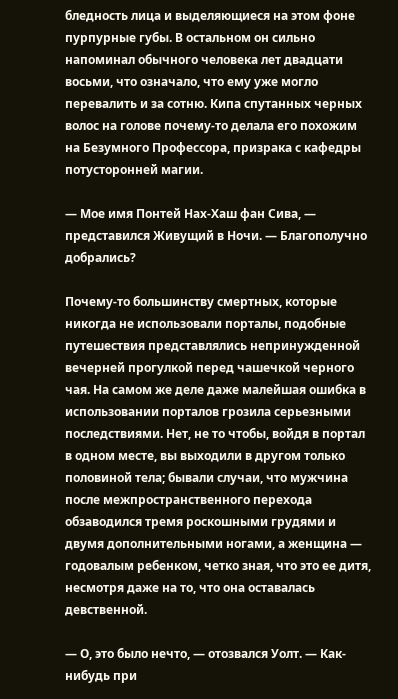бледность лица и выделяющиеся на этом фоне пурпурные губы. В остальном он сильно напоминал обычного человека лет двадцати восьми, что означало, что ему уже могло перевалить и за сотню. Кипа спутанных черных волос на голове почему-то делала его похожим на Безумного Профессора, призрака с кафедры потусторонней магии.

— Мое имя Понтей Нах-Хаш фан Сива, — представился Живущий в Ночи. — Благополучно добрались?

Почему-то большинству смертных, которые никогда не использовали порталы, подобные путешествия представлялись непринужденной вечерней прогулкой перед чашечкой черного чая. На самом же деле даже малейшая ошибка в использовании порталов грозила серьезными последствиями. Нет, не то чтобы, войдя в портал в одном месте, вы выходили в другом только половиной тела; бывали случаи, что мужчина после межпространственного перехода обзаводился тремя роскошными грудями и двумя дополнительными ногами, а женщина — годовалым ребенком, четко зная, что это ее дитя, несмотря даже на то, что она оставалась девственной.

— О, это было нечто, — отозвался Уолт. — Как-нибудь при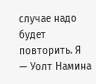случае надо будет повторить. Я — Уолт Намина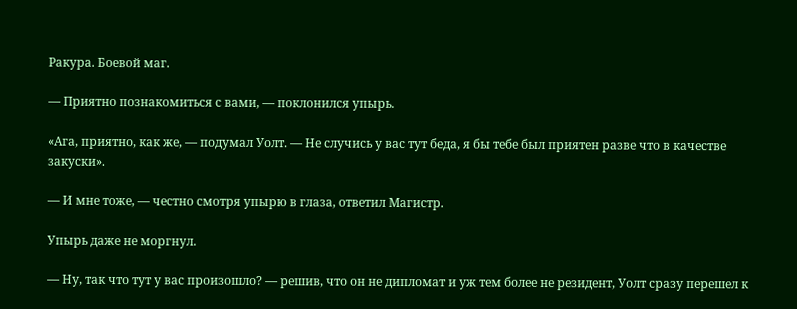Ракура. Боевой маг.

— Приятно познакомиться с вами, — поклонился упырь.

«Ага, приятно, как же, — подумал Уолт. — Не случись у вас тут беда, я бы тебе был приятен разве что в качестве закуски».

— И мне тоже, — честно смотря упырю в глаза, ответил Магистр.

Упырь даже не моргнул.

— Ну, так что тут у вас произошло? — решив, что он не дипломат и уж тем более не резидент, Уолт сразу перешел к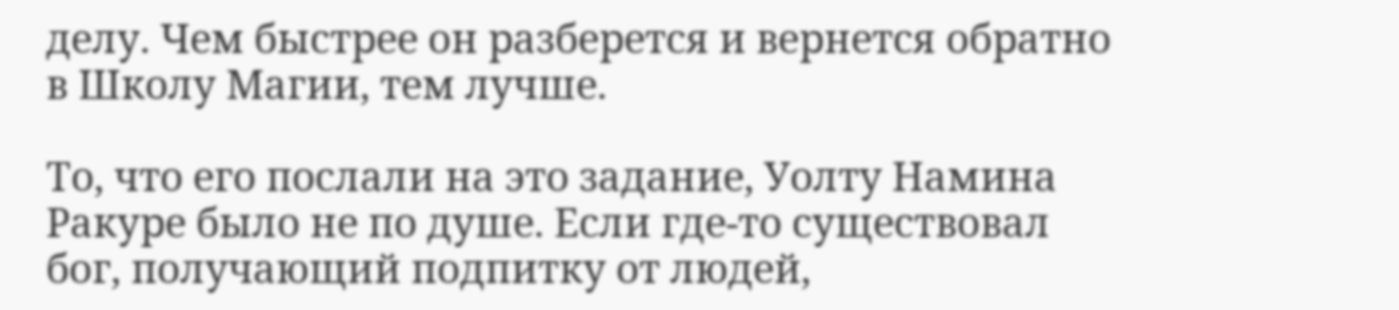делу. Чем быстрее он разберется и вернется обратно в Школу Магии, тем лучше.

То, что его послали на это задание, Уолту Намина Ракуре было не по душе. Если где-то существовал бог, получающий подпитку от людей,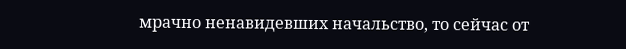мрачно ненавидевших начальство, то сейчас от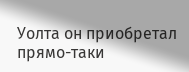Уолта он приобретал прямо-таки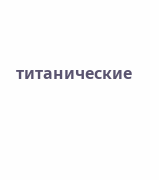титанические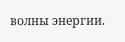волны энергии.